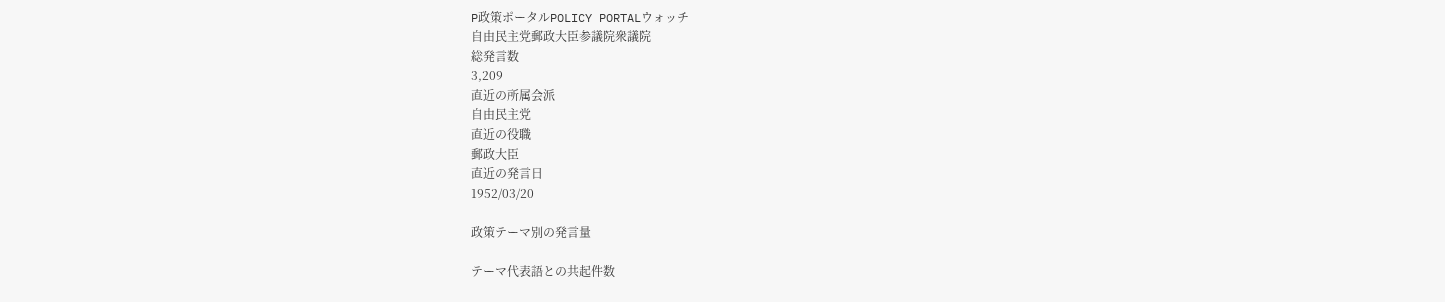P政策ポータルPOLICY PORTALウォッチ
自由民主党郵政大臣参議院衆議院
総発言数
3,209
直近の所属会派
自由民主党
直近の役職
郵政大臣
直近の発言日
1952/03/20

政策テーマ別の発言量

テーマ代表語との共起件数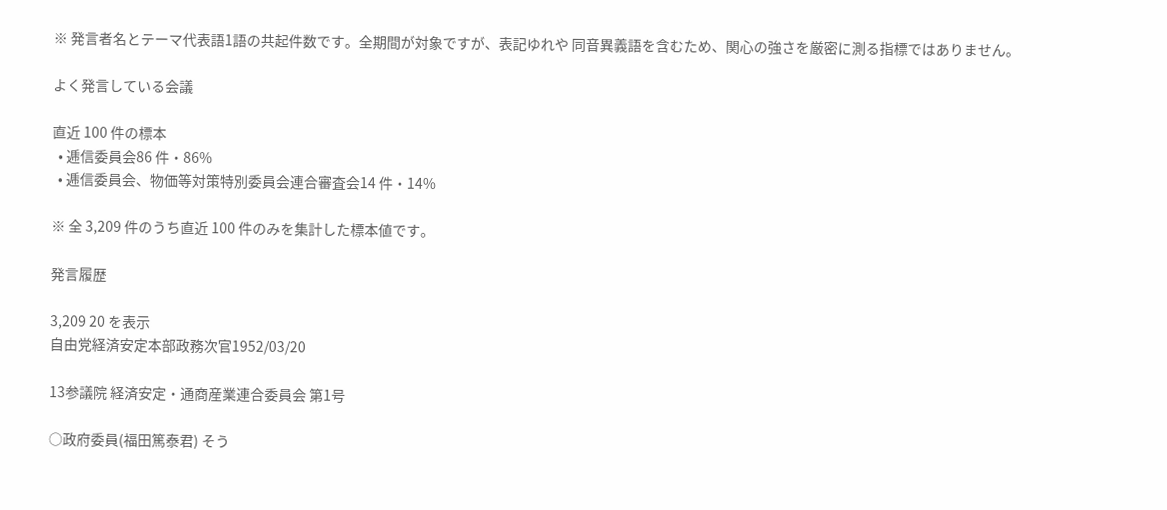※ 発言者名とテーマ代表語1語の共起件数です。全期間が対象ですが、表記ゆれや 同音異義語を含むため、関心の強さを厳密に測る指標ではありません。

よく発言している会議

直近 100 件の標本
  • 逓信委員会86 件・86%
  • 逓信委員会、物価等対策特別委員会連合審査会14 件・14%

※ 全 3,209 件のうち直近 100 件のみを集計した標本値です。

発言履歴

3,209 20 を表示
自由党経済安定本部政務次官1952/03/20

13参議院 経済安定・通商産業連合委員会 第1号

○政府委員(福田篤泰君) そう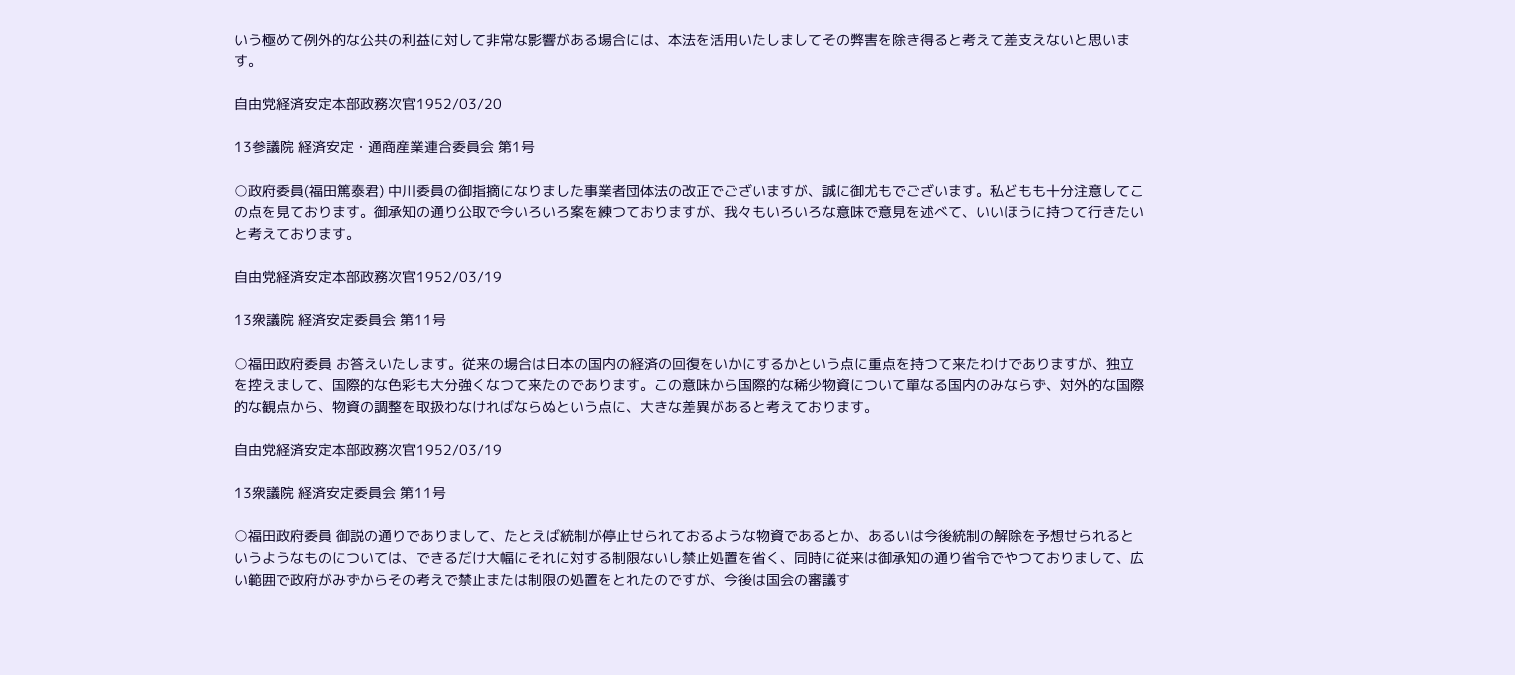いう極めて例外的な公共の利益に対して非常な影響がある場合には、本法を活用いたしましてその弊害を除き得ると考えて差支えないと思います。

自由党経済安定本部政務次官1952/03/20

13参議院 経済安定・通商産業連合委員会 第1号

○政府委員(福田篤泰君) 中川委員の御指摘になりました事業者団体法の改正でございますが、誠に御尤もでございます。私どもも十分注意してこの点を見ております。御承知の通り公取で今いろいろ案を練つておりますが、我々もいろいろな意味で意見を述べて、いいほうに持つて行きたいと考えております。

自由党経済安定本部政務次官1952/03/19

13衆議院 経済安定委員会 第11号

○福田政府委員 お答えいたします。従来の場合は日本の国内の経済の回復をいかにするかという点に重点を持つて来たわけでありますが、独立を控えまして、国際的な色彩も大分強くなつて来たのであります。この意味から国際的な稀少物資について單なる国内のみならず、対外的な国際的な観点から、物資の調整を取扱わなければならぬという点に、大きな差異があると考えております。

自由党経済安定本部政務次官1952/03/19

13衆議院 経済安定委員会 第11号

○福田政府委員 御説の通りでありまして、たとえば統制が停止せられておるような物資であるとか、あるいは今後統制の解除を予想せられるというようなものについては、できるだけ大幅にそれに対する制限ないし禁止処置を省く、同時に従来は御承知の通り省令でやつておりまして、広い範囲で政府がみずからその考えで禁止または制限の処置をとれたのですが、今後は国会の審議す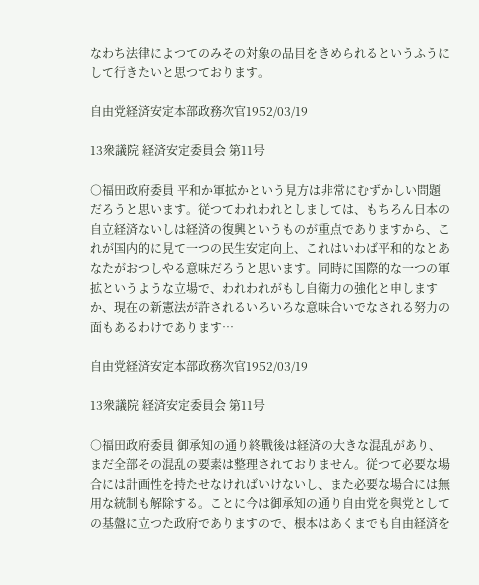なわち法律によつてのみその対象の品目をきめられるというふうにして行きたいと思つております。

自由党経済安定本部政務次官1952/03/19

13衆議院 経済安定委員会 第11号

○福田政府委員 平和か軍拡かという見方は非常にむずかしい問題だろうと思います。従つてわれわれとしましては、もちろん日本の自立経済ないしは経済の復興というものが重点でありますから、これが国内的に見て一つの民生安定向上、これはいわば平和的なとあなたがおつしやる意味だろうと思います。同時に国際的な一つの軍拡というような立場で、われわれがもし自衛力の強化と申しますか、現在の新憲法が許されるいろいろな意味合いでなされる努力の面もあるわけであります…

自由党経済安定本部政務次官1952/03/19

13衆議院 経済安定委員会 第11号

○福田政府委員 御承知の通り終戰後は経済の大きな混乱があり、まだ全部その混乱の要素は整理されておりません。従つて必要な場合には計画性を持たせなければいけないし、また必要な場合には無用な統制も解除する。ことに今は御承知の通り自由党を與党としての基盤に立つた政府でありますので、根本はあくまでも自由経済を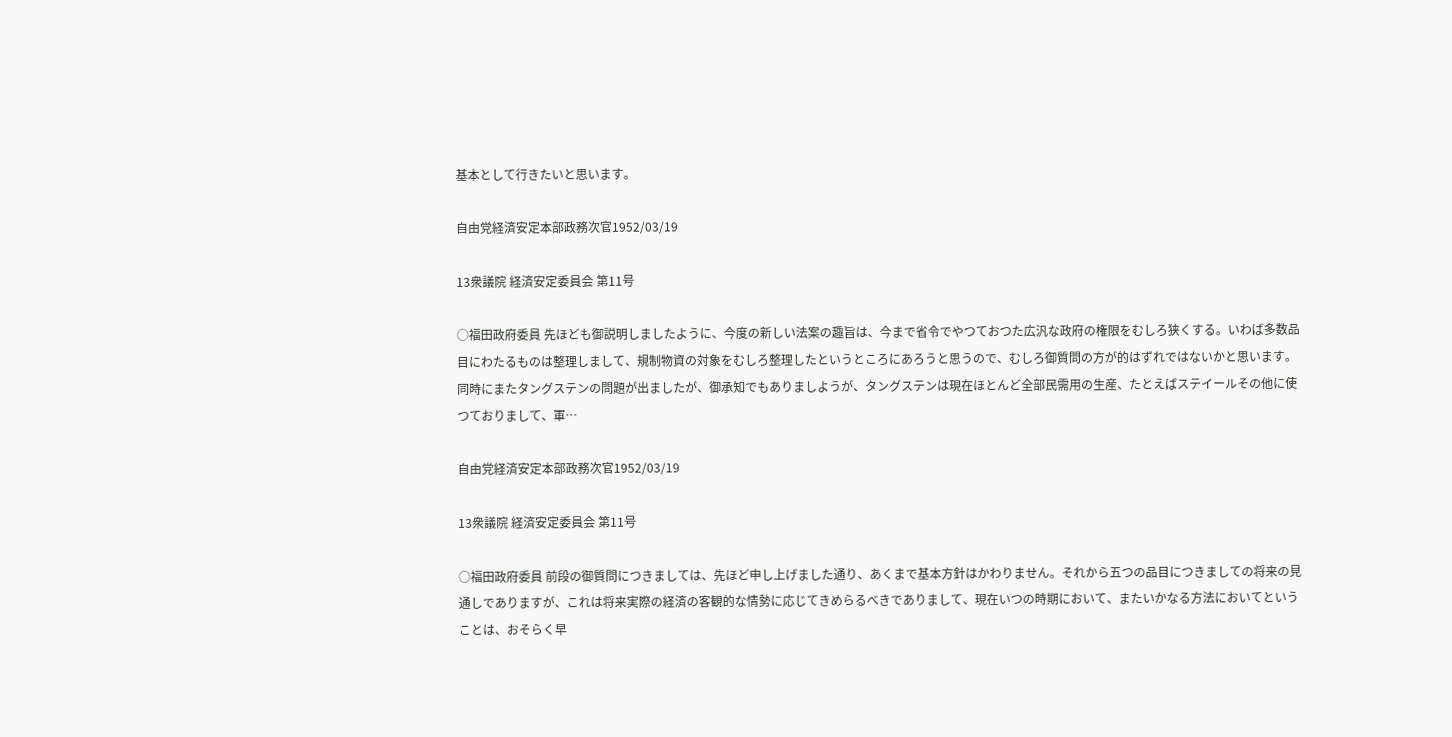基本として行きたいと思います。

自由党経済安定本部政務次官1952/03/19

13衆議院 経済安定委員会 第11号

○福田政府委員 先ほども御説明しましたように、今度の新しい法案の趣旨は、今まで省令でやつておつた広汎な政府の権限をむしろ狭くする。いわば多数品目にわたるものは整理しまして、規制物資の対象をむしろ整理したというところにあろうと思うので、むしろ御質問の方が的はずれではないかと思います。同時にまたタングステンの問題が出ましたが、御承知でもありましようが、タングステンは現在ほとんど全部民需用の生産、たとえばステイールその他に使つておりまして、軍…

自由党経済安定本部政務次官1952/03/19

13衆議院 経済安定委員会 第11号

○福田政府委員 前段の御質問につきましては、先ほど申し上げました通り、あくまで基本方針はかわりません。それから五つの品目につきましての将来の見通しでありますが、これは将来実際の経済の客観的な情勢に応じてきめらるべきでありまして、現在いつの時期において、またいかなる方法においてということは、おそらく早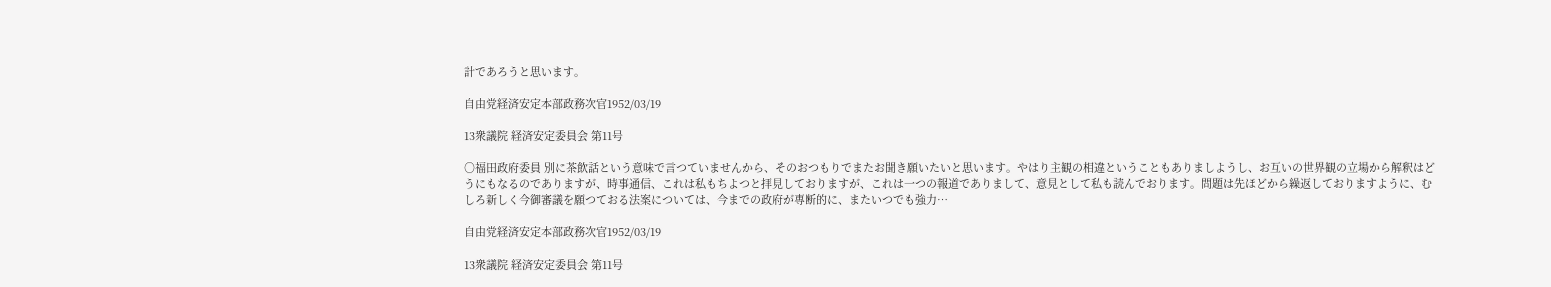計であろうと思います。

自由党経済安定本部政務次官1952/03/19

13衆議院 経済安定委員会 第11号

○福田政府委員 別に茶飲話という意味で言つていませんから、そのおつもりでまたお聞き願いたいと思います。やはり主観の相違ということもありましようし、お互いの世界観の立場から解釈はどうにもなるのでありますが、時事通信、これは私もちよつと拝見しておりますが、これは一つの報道でありまして、意見として私も読んでおります。問題は先ほどから繰返しておりますように、むしろ新しく今御審議を願つておる法案については、今までの政府が專断的に、またいつでも強力…

自由党経済安定本部政務次官1952/03/19

13衆議院 経済安定委員会 第11号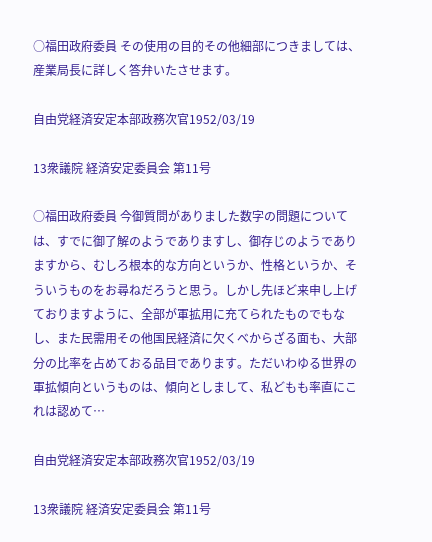○福田政府委員 その使用の目的その他細部につきましては、産業局長に詳しく答弁いたさせます。

自由党経済安定本部政務次官1952/03/19

13衆議院 経済安定委員会 第11号

○福田政府委員 今御質問がありました数字の問題については、すでに御了解のようでありますし、御存じのようでありますから、むしろ根本的な方向というか、性格というか、そういうものをお尋ねだろうと思う。しかし先ほど来申し上げておりますように、全部が軍拡用に充てられたものでもなし、また民需用その他国民経済に欠くべからざる面も、大部分の比率を占めておる品目であります。ただいわゆる世界の軍拡傾向というものは、傾向としまして、私どもも率直にこれは認めて…

自由党経済安定本部政務次官1952/03/19

13衆議院 経済安定委員会 第11号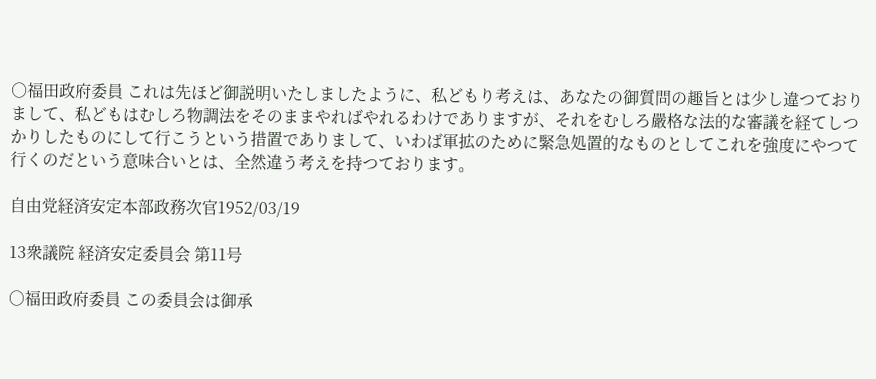○福田政府委員 これは先ほど御説明いたしましたように、私どもり考えは、あなたの御質問の趣旨とは少し違つておりまして、私どもはむしろ物調法をそのままやればやれるわけでありますが、それをむしろ嚴格な法的な審議を経てしつかりしたものにして行こうという措置でありまして、いわば軍拡のために緊急処置的なものとしてこれを強度にやつて行くのだという意味合いとは、全然違う考えを持つております。

自由党経済安定本部政務次官1952/03/19

13衆議院 経済安定委員会 第11号

○福田政府委員 この委員会は御承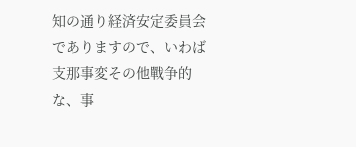知の通り経済安定委員会でありますので、いわば支那事変その他戰争的な、事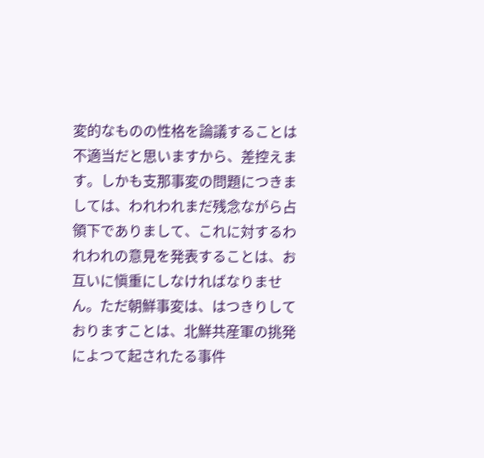変的なものの性格を論議することは不適当だと思いますから、差控えます。しかも支那事変の問題につきましては、われわれまだ残念ながら占領下でありまして、これに対するわれわれの意見を発表することは、お互いに愼重にしなければなりません。ただ朝鮮事変は、はつきりしておりますことは、北鮮共産軍の挑発によつて起されたる事件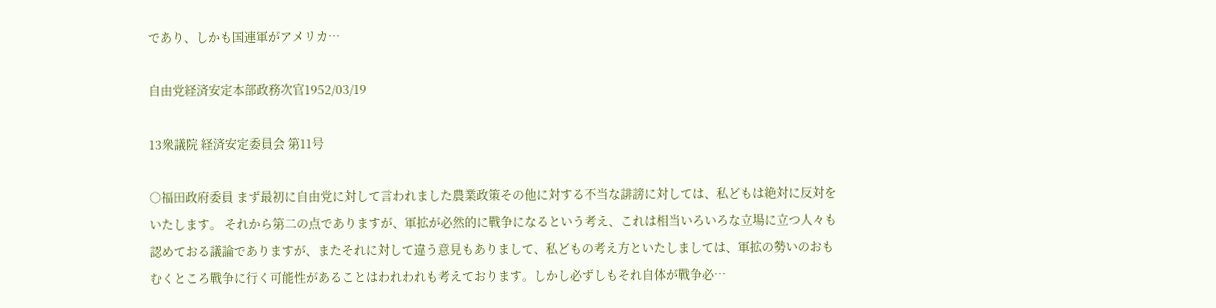であり、しかも国連軍がアメリカ…

自由党経済安定本部政務次官1952/03/19

13衆議院 経済安定委員会 第11号

○福田政府委員 まず最初に自由党に対して言われました農業政策その他に対する不当な誹謗に対しては、私どもは絶対に反対をいたします。 それから第二の点でありますが、軍拡が必然的に戰争になるという考え、これは相当いろいろな立場に立つ人々も認めておる議論でありますが、またそれに対して違う意見もありまして、私どもの考え方といたしましては、軍拡の勢いのおもむくところ戰争に行く可能性があることはわれわれも考えております。しかし必ずしもそれ自体が戰争必…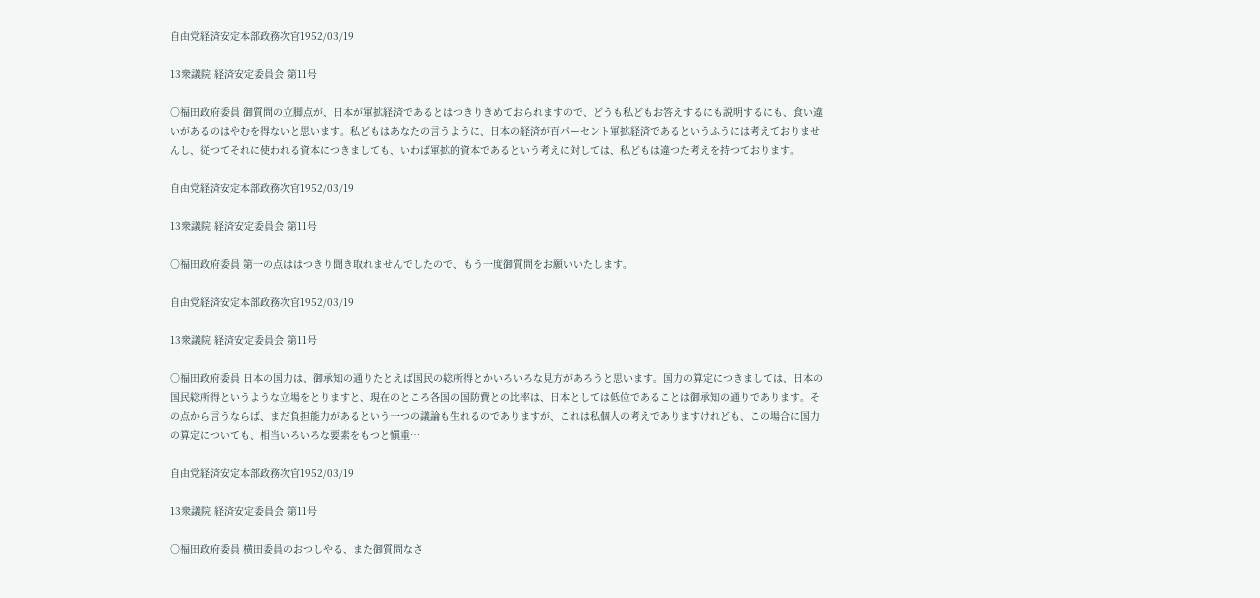自由党経済安定本部政務次官1952/03/19

13衆議院 経済安定委員会 第11号

○福田政府委員 御質問の立脚点が、日本が軍拡経済であるとはつきりきめておられますので、どうも私どもお答えするにも説明するにも、食い違いがあるのはやむを得ないと思います。私どもはあなたの言うように、日本の経済が百パーセント軍拡経済であるというふうには考えておりませんし、従つてそれに使われる資本につきましても、いわば軍拡的資本であるという考えに対しては、私どもは違つた考えを持つております。

自由党経済安定本部政務次官1952/03/19

13衆議院 経済安定委員会 第11号

○福田政府委員 第一の点ははつきり聞き取れませんでしたので、もう一度御質問をお願いいたします。

自由党経済安定本部政務次官1952/03/19

13衆議院 経済安定委員会 第11号

○福田政府委員 日本の国力は、御承知の通りたとえば国民の総所得とかいろいろな見方があろうと思います。国力の算定につきましては、日本の国民総所得というような立場をとりますと、現在のところ各国の国防費との比率は、日本としては低位であることは御承知の通りであります。その点から言うならば、まだ負担能力があるという一つの議論も生れるのでありますが、これは私個人の考えでありますけれども、この場合に国力の算定についても、相当いろいろな要素をもつと愼重…

自由党経済安定本部政務次官1952/03/19

13衆議院 経済安定委員会 第11号

○福田政府委員 横田委員のおつしやる、また御質問なさ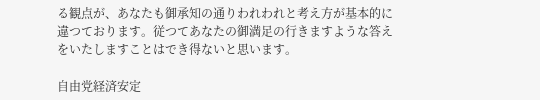る観点が、あなたも御承知の通りわれわれと考え方が基本的に違つております。従つてあなたの御満足の行きますような答えをいたしますことはでき得ないと思います。

自由党経済安定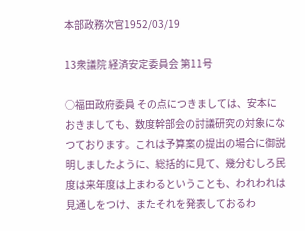本部政務次官1952/03/19

13衆議院 経済安定委員会 第11号

○福田政府委員 その点につきましては、安本におきましても、数度幹部会の討議研究の対象になつております。これは予算案の提出の場合に御説明しましたように、総括的に見て、幾分むしろ民度は来年度は上まわるということも、われわれは見通しをつけ、またそれを発表しておるわ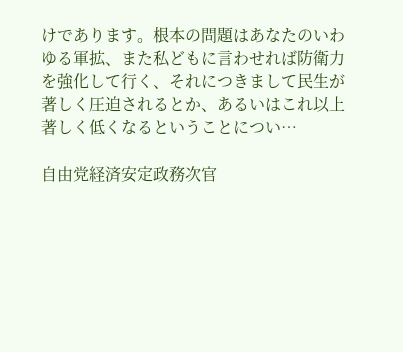けであります。根本の問題はあなたのいわゆる軍拡、また私どもに言わせれば防衛力を強化して行く、それにつきまして民生が著しく圧迫されるとか、あるいはこれ以上著しく低くなるということについ…

自由党経済安定政務次官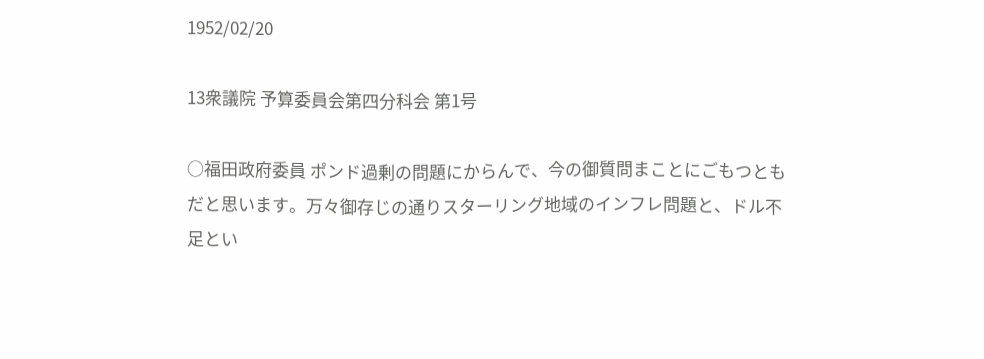1952/02/20

13衆議院 予算委員会第四分科会 第1号

○福田政府委員 ポンド過剰の問題にからんで、今の御質問まことにごもつともだと思います。万々御存じの通りスターリング地域のインフレ問題と、ドル不足とい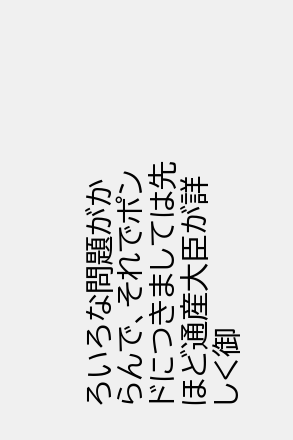ろいろな問題がからんで、それでポンドにつきましては先ほど通産大臣が詳しく御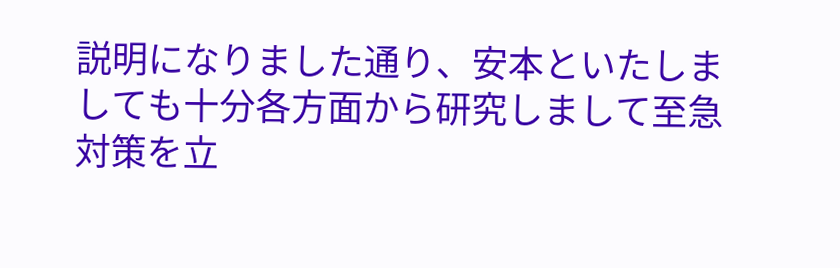説明になりました通り、安本といたしましても十分各方面から研究しまして至急対策を立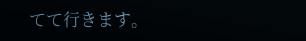てて行きます。